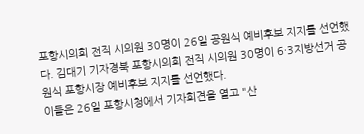포항시의회 전직 시의원 30명이 26일 공원식 예비후보 지지를 선언했다. 김대기 기자경북 포항시의회 전직 시의원 30명이 6·3지방선거 공원식 포항시장 예비후보 지지를 선언했다.
이들은 26일 포항시청에서 기자회견을 열고 "산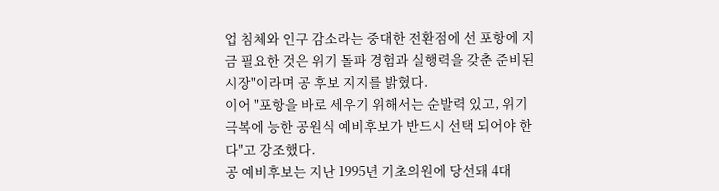업 침체와 인구 감소라는 중대한 전환점에 선 포항에 지금 필요한 것은 위기 돌파 경험과 실행력을 갖춘 준비된 시장"이라며 공 후보 지지를 밝혔다.
이어 "포항을 바로 세우기 위해서는 순발력 있고, 위기 극복에 능한 공원식 예비후보가 반드시 선택 되어야 한다"고 강조했다.
공 예비후보는 지난 1995년 기초의원에 당선돼 4대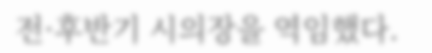전·후반기 시의장을 역임했다.